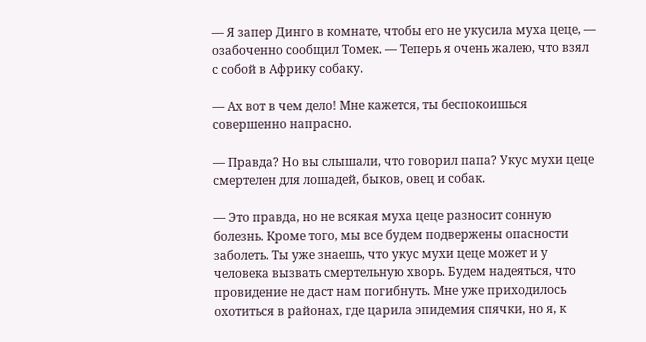— Я запер Динго в комнате, чтобы его не укусила муха цеце, — озабоченно сообщил Томек. — Теперь я очень жалею, что взял с собой в Африку собаку.

— Ах вот в чем дело! Мне кажется, ты беспокоишься совершенно напрасно.

— Правда? Но вы слышали, что говорил папа? Укус мухи цеце смертелен для лошадей, быков, овец и собак.

— Это правда, но не всякая муха цеце разносит сонную болезнь. Кроме того, мы все будем подвержены опасности заболеть. Ты уже знаешь, что укус мухи цеце может и у человека вызвать смертельную хворь. Будем надеяться, что провидение не даст нам погибнуть. Мне уже приходилось охотиться в районах, где царила эпидемия спячки, но я, к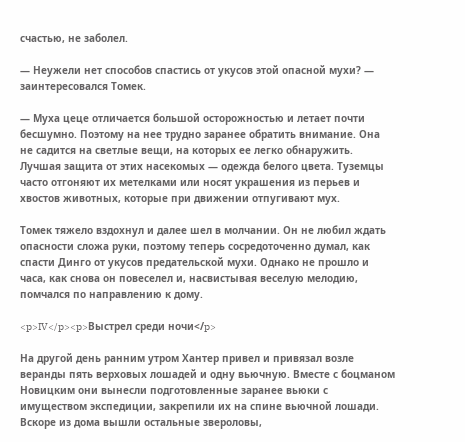счастью, не заболел.

— Неужели нет способов спастись от укусов этой опасной мухи? — заинтересовался Томек.

— Муха цеце отличается большой осторожностью и летает почти бесшумно. Поэтому на нее трудно заранее обратить внимание. Она не садится на светлые вещи, на которых ее легко обнаружить. Лучшая защита от этих насекомых — одежда белого цвета. Туземцы часто отгоняют их метелками или носят украшения из перьев и хвостов животных, которые при движении отпугивают мух.

Томек тяжело вздохнул и далее шел в молчании. Он не любил ждать опасности сложа руки, поэтому теперь сосредоточенно думал, как спасти Динго от укусов предательской мухи. Однако не прошло и часа, как снова он повеселел и, насвистывая веселую мелодию, помчался по направлению к дому.

<p>IV</p><p>Выстрел среди ночи</p>

На другой день ранним утром Хантер привел и привязал возле веранды пять верховых лошадей и одну вьючную. Вместе с боцманом Новицким они вынесли подготовленные заранее вьюки с имуществом экспедиции, закрепили их на спине вьючной лошади. Вскоре из дома вышли остальные звероловы,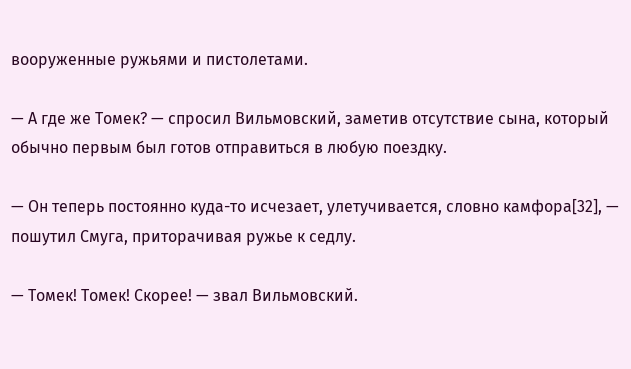вооруженные ружьями и пистолетами.

— А где же Томек? — спросил Вильмовский, заметив отсутствие сына, который обычно первым был готов отправиться в любую поездку.

— Он теперь постоянно куда-то исчезает, улетучивается, словно камфора[32], — пошутил Смуга, приторачивая ружье к седлу.

— Томек! Томек! Скорее! — звал Вильмовский.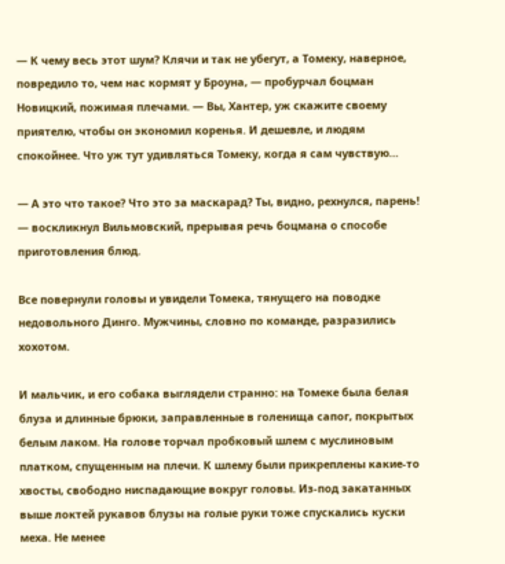— К чему весь этот шум? Клячи и так не убегут, а Томеку, наверное, повредило то, чем нас кормят у Броуна, — пробурчал боцман Новицкий, пожимая плечами. — Вы, Хантер, уж скажите своему приятелю, чтобы он экономил коренья. И дешевле, и людям спокойнее. Что уж тут удивляться Томеку, когда я сам чувствую…

— А это что такое? Что это за маскарад? Ты, видно, рехнулся, парень! — воскликнул Вильмовский, прерывая речь боцмана о способе приготовления блюд.

Все повернули головы и увидели Томека, тянущего на поводке недовольного Динго. Мужчины, словно по команде, разразились хохотом.

И мальчик, и его собака выглядели странно: на Томеке была белая блуза и длинные брюки, заправленные в голенища сапог, покрытых белым лаком. На голове торчал пробковый шлем с муслиновым платком, спущенным на плечи. К шлему были прикреплены какие-то хвосты, свободно ниспадающие вокруг головы. Из-под закатанных выше локтей рукавов блузы на голые руки тоже спускались куски меха. Не менее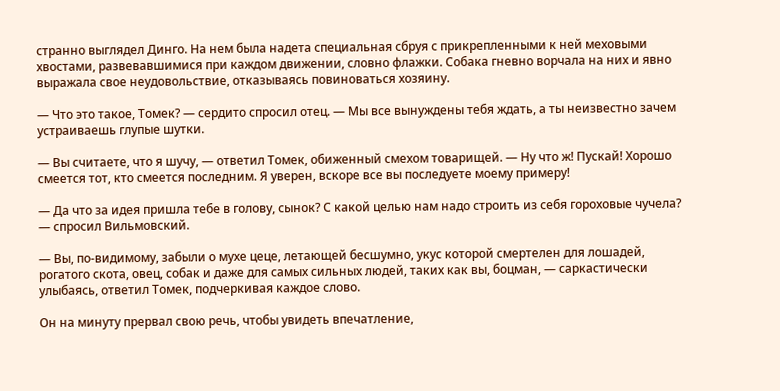странно выглядел Динго. На нем была надета специальная сбруя с прикрепленными к ней меховыми хвостами, развевавшимися при каждом движении, словно флажки. Собака гневно ворчала на них и явно выражала свое неудовольствие, отказываясь повиноваться хозяину.

— Что это такое, Томек? — сердито спросил отец. — Мы все вынуждены тебя ждать, а ты неизвестно зачем устраиваешь глупые шутки.

— Вы считаете, что я шучу, — ответил Томек, обиженный смехом товарищей. — Ну что ж! Пускай! Хорошо смеется тот, кто смеется последним. Я уверен, вскоре все вы последуете моему примеру!

— Да что за идея пришла тебе в голову, сынок? С какой целью нам надо строить из себя гороховые чучела? — спросил Вильмовский.

— Вы, по-видимому, забыли о мухе цеце, летающей бесшумно, укус которой смертелен для лошадей, рогатого скота, овец, собак и даже для самых сильных людей, таких как вы, боцман, — саркастически улыбаясь, ответил Томек, подчеркивая каждое слово.

Он на минуту прервал свою речь, чтобы увидеть впечатление,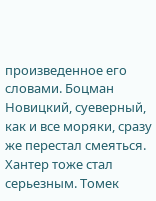произведенное его словами. Боцман Новицкий, суеверный, как и все моряки, сразу же перестал смеяться. Хантер тоже стал серьезным. Томек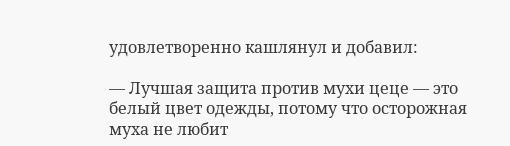удовлетворенно кашлянул и добавил:

— Лучшая защита против мухи цеце — это белый цвет одежды, потому что осторожная муха не любит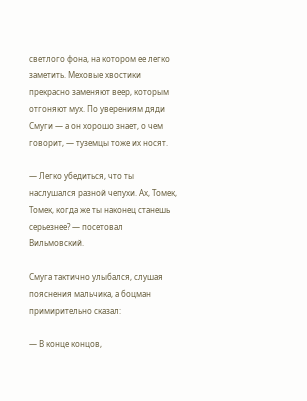светлого фона, на котором ее легко заметить. Меховые хвостики прекрасно заменяют веер, которым отгоняют мух. По уверениям дяди Смуги — а он хорошо знает, о чем говорит, — туземцы тоже их носят.

— Легко убедиться, что ты наслушался разной чепухи. Ах, Томек, Томек, когда же ты наконец станешь серьезнее? — посетовал Вильмовский.

Смуга тактично улыбался, слушая пояснения мальчика, а боцман примирительно сказал:

— В конце концов,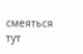смеяться тут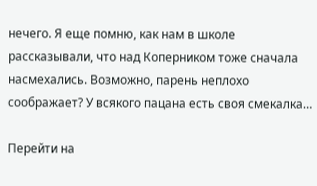нечего. Я еще помню, как нам в школе рассказывали, что над Коперником тоже сначала насмехались. Возможно, парень неплохо соображает? У всякого пацана есть своя смекалка…

Перейти на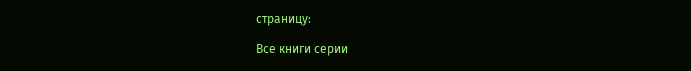страницу:

Все книги серии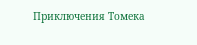Приключения Томека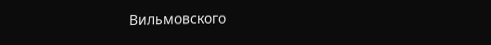Вильмовского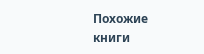Похожие книги